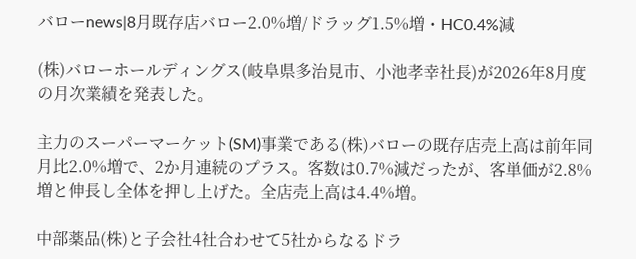バローnews|8月既存店バロー2.0%増/ドラッグ1.5%増・HC0.4%減

(株)バローホールディングス(岐阜県多治見市、小池孝幸社長)が2026年8月度の月次業績を発表した。

主力のスーパーマーケット(SM)事業である(株)バローの既存店売上高は前年同月比2.0%増で、2か月連続のプラス。客数は0.7%減だったが、客単価が2.8%増と伸長し全体を押し上げた。全店売上高は4.4%増。

中部薬品(株)と子会社4社合わせて5社からなるドラ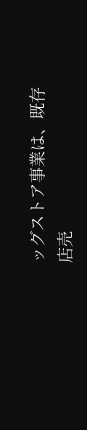ッグストア事業は、既存店売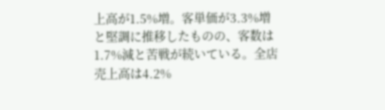上高が1.5%増。客単価が3.3%増と堅調に推移したものの、客数は1.7%減と苦戦が続いている。全店売上高は4.2%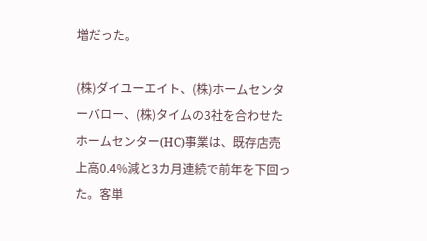増だった。

(株)ダイユーエイト、(株)ホームセンターバロー、(株)タイムの3社を合わせたホームセンター(HC)事業は、既存店売上高0.4%減と3カ月連続で前年を下回った。客単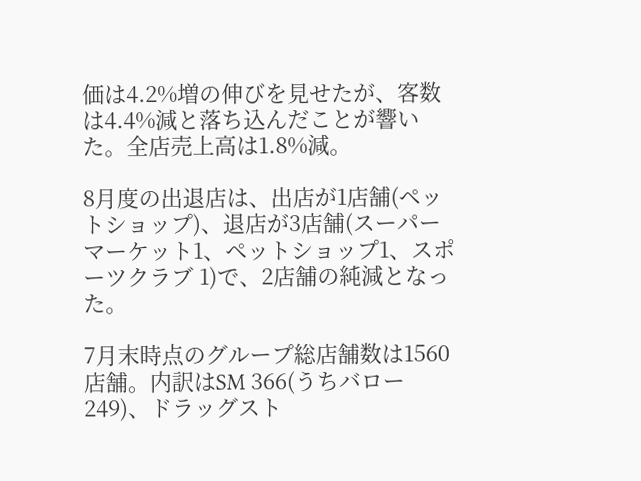価は4.2%増の伸びを見せたが、客数は4.4%減と落ち込んだことが響いた。全店売上高は1.8%減。

8月度の出退店は、出店が1店舗(ペットショップ)、退店が3店舗(スーパーマーケット1、ペットショップ1、スポーツクラブ 1)で、2店舗の純減となった。

7月末時点のグループ総店舗数は1560店舗。内訳はSM 366(うちバロー 249)、ドラッグスト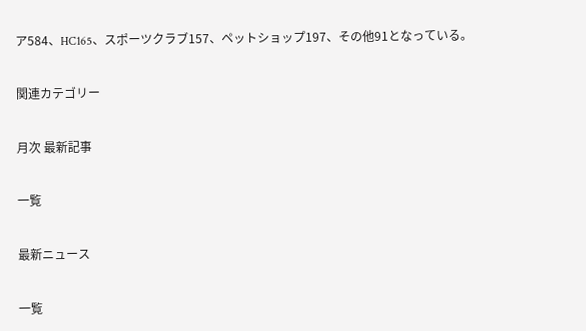ア584、HC165、スポーツクラブ157、ペットショップ197、その他91となっている。

関連カテゴリー

月次 最新記事

一覧

最新ニュース

一覧